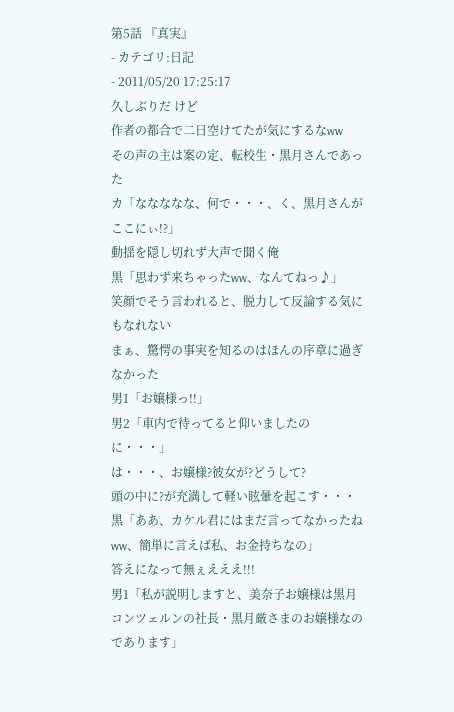第5話 『真実』
- カテゴリ:日記
- 2011/05/20 17:25:17
久しぶりだ けど
作者の都合で二日空けてたが気にするなww
その声の主は案の定、転校生・黒月さんであった
カ「ななななな、何で・・・、く、黒月さんがここにぃ!?」
動揺を隠し切れず大声で聞く俺
黒「思わず来ちゃったww、なんてねっ♪」
笑顔でそう言われると、脱力して反論する気にもなれない
まぁ、驚愕の事実を知るのはほんの序章に過ぎなかった
男1「お嬢様っ!!」
男2「車内で待ってると仰いましたのに・・・」
は・・・、お嬢様?彼女が?どうして?
頭の中に?が充満して軽い眩暈を起こす・・・
黒「ああ、カケル君にはまだ言ってなかったねww、簡単に言えば私、お金持ちなの」
答えになって無ぇえええ!!!
男1「私が説明しますと、美奈子お嬢様は黒月コンツェルンの社長・黒月厳さまのお嬢様なのであります」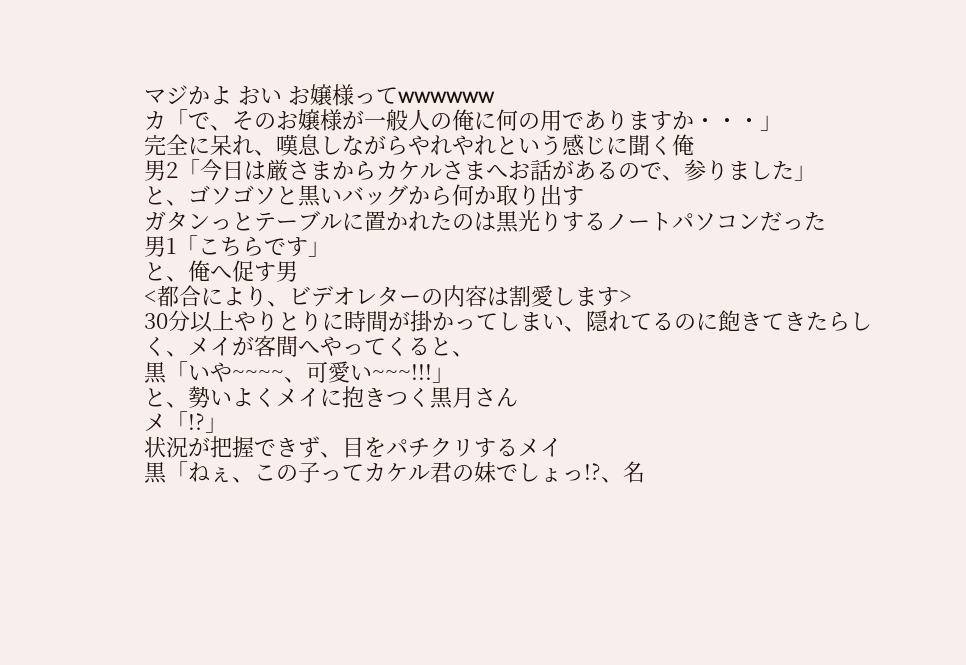マジかよ おい お嬢様ってwwwwww
カ「で、そのお嬢様が一般人の俺に何の用でありますか・・・」
完全に呆れ、嘆息しながらやれやれという感じに聞く俺
男2「今日は厳さまからカケルさまへお話があるので、参りました」
と、ゴソゴソと黒いバッグから何か取り出す
ガタンっとテーブルに置かれたのは黒光りするノートパソコンだった
男1「こちらです」
と、俺へ促す男
<都合により、ビデオレターの内容は割愛します>
30分以上やりとりに時間が掛かってしまい、隠れてるのに飽きてきたらしく、メイが客間へやってくると、
黒「いや~~~~、可愛い~~~!!!」
と、勢いよくメイに抱きつく黒月さん
メ「!?」
状況が把握できず、目をパチクリするメイ
黒「ねぇ、この子ってカケル君の妹でしょっ!?、名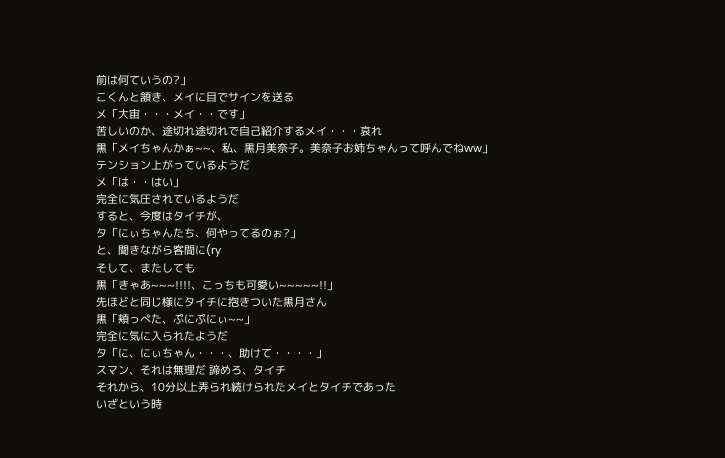前は何ていうの?」
こくんと頷き、メイに目でサインを送る
メ「大宙・・・メイ・・です」
苦しいのか、途切れ途切れで自己紹介するメイ・・・哀れ
黒「メイちゃんかぁ~~、私、黒月美奈子。美奈子お姉ちゃんって呼んでねww」
テンション上がっているようだ
メ「は・・はい」
完全に気圧されているようだ
すると、今度はタイチが、
タ「にぃちゃんたち、何やってるのぉ?」
と、聞きながら客間に(ry
そして、またしても
黒「きゃあ~~~!!!!、こっちも可愛い~~~~~!!」
先ほどと同じ様にタイチに抱きついた黒月さん
黒「頬っぺた、ぷにぷにぃ~~」
完全に気に入られたようだ
タ「に、にぃちゃん・・・、助けて・・・・」
スマン、それは無理だ 諦めろ、タイチ
それから、10分以上弄られ続けられたメイとタイチであった
いざという時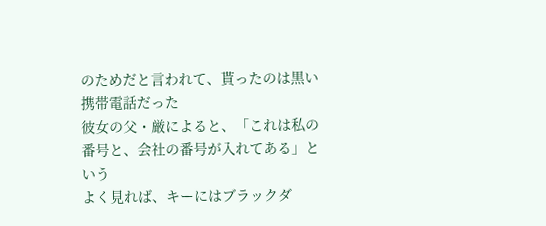のためだと言われて、貰ったのは黒い携帯電話だった
彼女の父・厳によると、「これは私の番号と、会社の番号が入れてある」という
よく見れば、キーにはブラックダ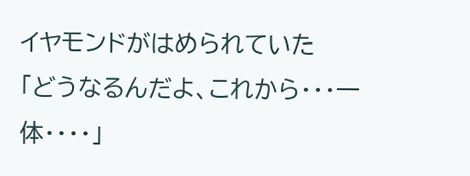イヤモンドがはめられていた
「どうなるんだよ、これから・・・一体・・・・」